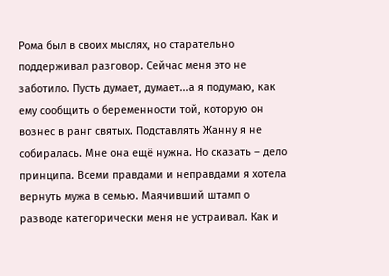Рома был в своих мыслях, но старательно поддерживал разговор. Сейчас меня это не заботило. Пусть думает, думает...а я подумаю, как ему сообщить о беременности той, которую он вознес в ранг святых. Подставлять Жанну я не собиралась. Мне она ещё нужна. Но сказать – дело принципа. Всеми правдами и неправдами я хотела вернуть мужа в семью. Маячивший штамп о разводе категорически меня не устраивал. Как и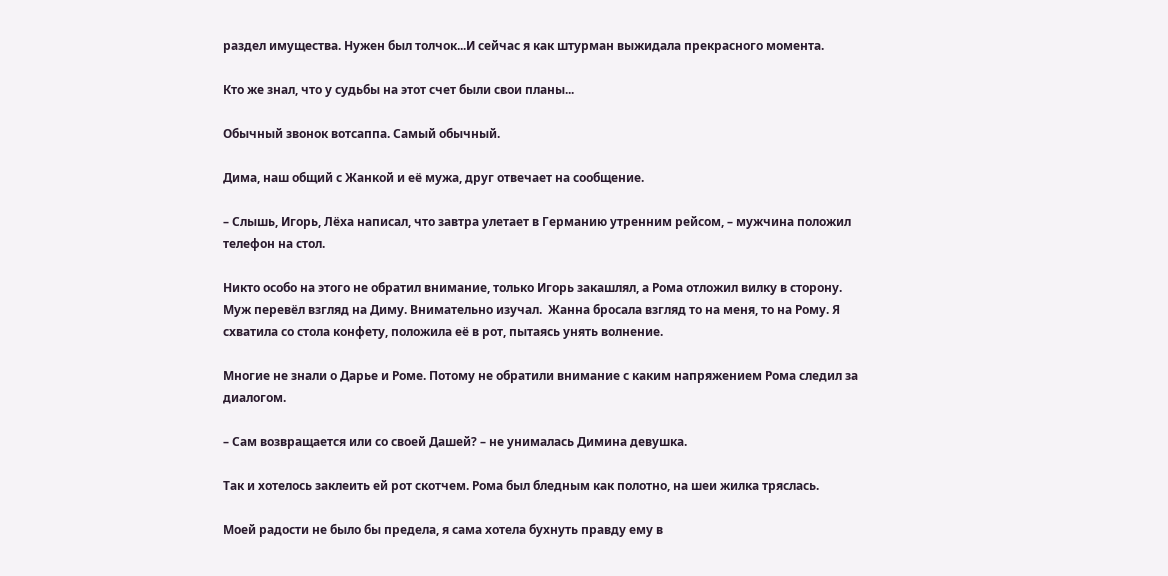раздел имущества. Нужен был толчок...И сейчас я как штурман выжидала прекрасного момента.

Кто же знал, что у судьбы на этот счет были свои планы...

Обычный звонок вотсаппа. Самый обычный.

Дима, наш общий с Жанкой и её мужа, друг отвечает на сообщение.

– Слышь, Игорь, Лёха написал, что завтра улетает в Германию утренним рейсом, – мужчина положил телефон на стол.

Никто особо на этого не обратил внимание, только Игорь закашлял, а Рома отложил вилку в сторону. Муж перевёл взгляд на Диму. Внимательно изучал.  Жанна бросала взгляд то на меня, то на Рому. Я схватила со стола конфету, положила её в рот, пытаясь унять волнение.

Многие не знали о Дарье и Роме. Потому не обратили внимание с каким напряжением Рома следил за диалогом.

– Сам возвращается или со своей Дашей? – не унималась Димина девушка.

Так и хотелось заклеить ей рот скотчем. Рома был бледным как полотно, на шеи жилка тряслась.

Моей радости не было бы предела, я сама хотела бухнуть правду ему в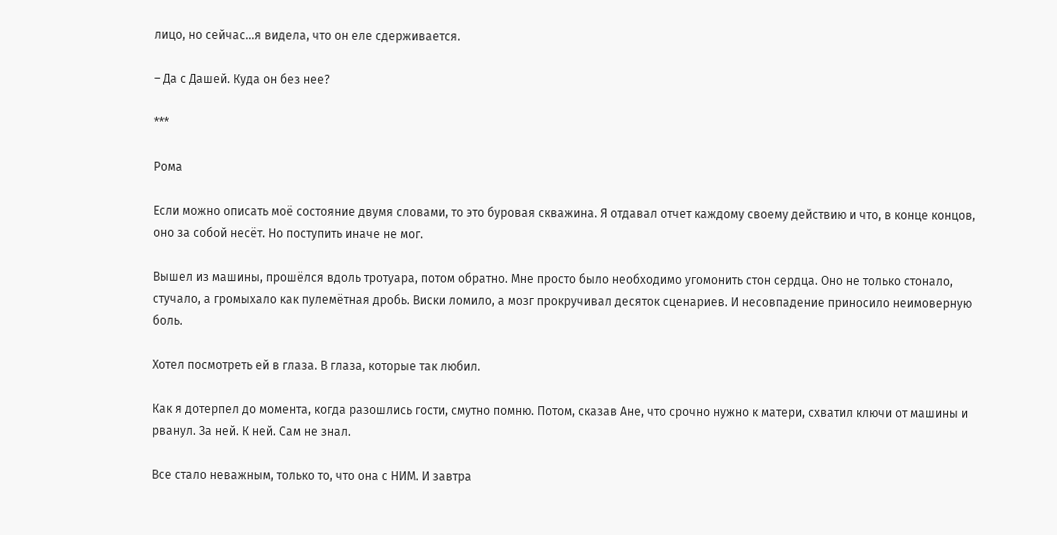лицо, но сейчас...я видела, что он еле сдерживается.

– Да с Дашей. Куда он без нее?

***

Рома

Если можно описать моё состояние двумя словами, то это буровая скважина. Я отдавал отчет каждому своему действию и что, в конце концов, оно за собой несёт. Но поступить иначе не мог.

Вышел из машины, прошёлся вдоль тротуара, потом обратно. Мне просто было необходимо угомонить стон сердца. Оно не только стонало, стучало, а громыхало как пулемётная дробь. Виски ломило, а мозг прокручивал десяток сценариев. И несовпадение приносило неимоверную боль.

Хотел посмотреть ей в глаза. В глаза, которые так любил.

Как я дотерпел до момента, когда разошлись гости, смутно помню. Потом, сказав Ане, что срочно нужно к матери, схватил ключи от машины и рванул. За ней. К ней. Сам не знал.

Все стало неважным, только то, что она с НИМ. И завтра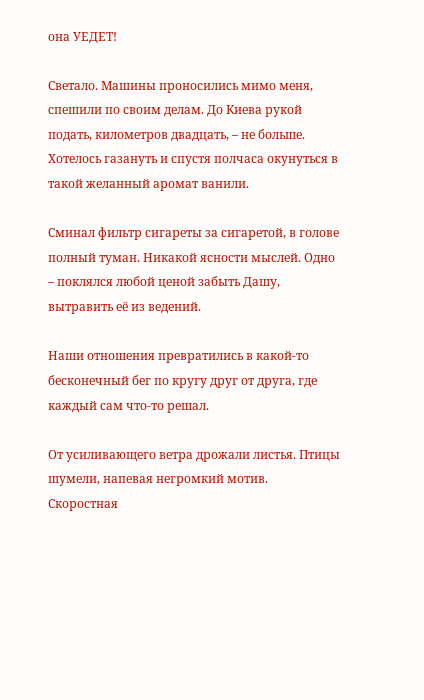она УЕДЕТ!

Светало. Машины проносились мимо меня, спешили по своим делам. До Киева рукой подать, километров двадцать, – не больше. Хотелось газануть и спустя полчаса окунуться в такой желанный аромат ванили.

Сминал фильтр сигареты за сигаретой, в голове полный туман. Никакой ясности мыслей. Одно – поклялся любой ценой забыть Дашу, вытравить её из ведений.

Наши отношения превратились в какой-то бесконечный бег по кругу друг от друга, где каждый сам что-то решал.

От усиливающего ветра дрожали листья. Птицы шумели, напевая негромкий мотив. Скоростная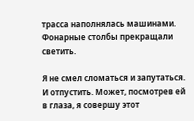трасса наполнялась машинами. Фонарные столбы прекращали светить.

Я не смел сломаться и запутаться. И отпустить. Может, посмотрев ей в глаза, я совершу этот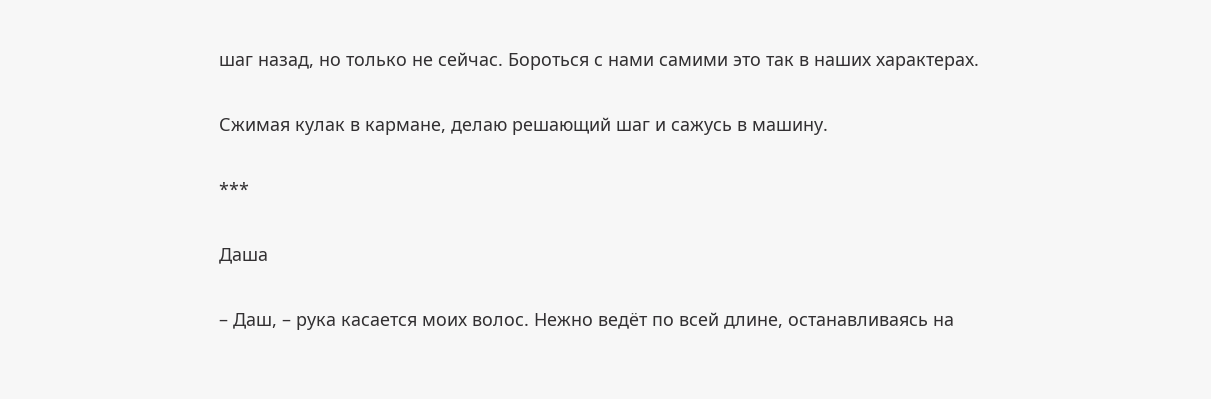шаг назад, но только не сейчас. Бороться с нами самими это так в наших характерах.

Сжимая кулак в кармане, делаю решающий шаг и сажусь в машину.

***

Даша

– Даш, – рука касается моих волос. Нежно ведёт по всей длине, останавливаясь на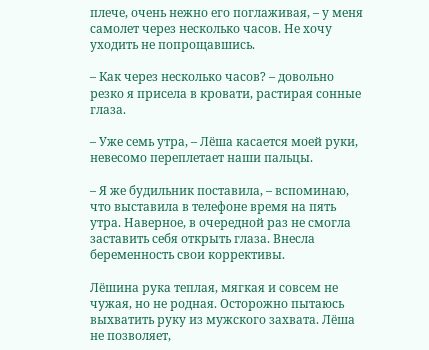плече, очень нежно его поглаживая, – у меня самолет через несколько часов. Не хочу уходить не попрощавшись.

– Как через несколько часов? – довольно резко я присела в кровати, растирая сонные глаза.

– Уже семь утра, – Лёша касается моей руки, невесомо переплетает наши пальцы.

– Я же будильник поставила, – вспоминаю, что выставила в телефоне время на пять утра. Наверное, в очередной раз не смогла заставить себя открыть глаза. Внесла беременность свои коррективы.

Лёшина рука теплая, мягкая и совсем не чужая, но не родная. Осторожно пытаюсь выхватить руку из мужского захвата. Лёша не позволяет,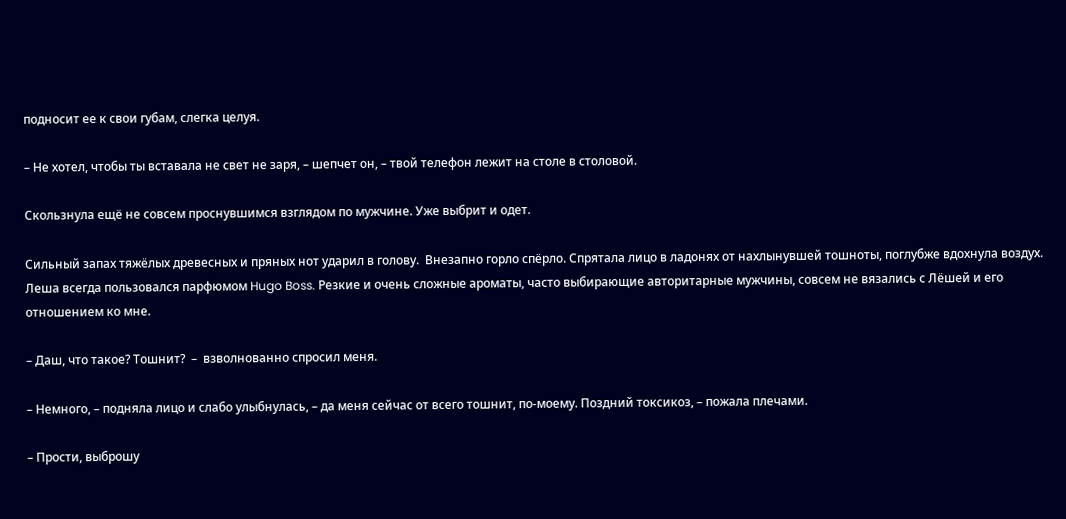подносит ее к свои губам, слегка целуя.

– Не хотел, чтобы ты вставала не свет не заря, – шепчет он, – твой телефон лежит на столе в столовой.

Скользнула ещё не совсем проснувшимся взглядом по мужчине. Уже выбрит и одет.

Сильный запах тяжёлых древесных и пряных нот ударил в голову.  Внезапно горло спёрло. Спрятала лицо в ладонях от нахлынувшей тошноты, поглубже вдохнула воздух. Леша всегда пользовался парфюмом Hugo Boss. Резкие и очень сложные ароматы, часто выбирающие авторитарные мужчины, совсем не вязались с Лёшей и его отношением ко мне.

– Даш, что такое? Тошнит?  –  взволнованно спросил меня.

– Немного, – подняла лицо и слабо улыбнулась, – да меня сейчас от всего тошнит, по-моему. Поздний токсикоз, – пожала плечами.

– Прости, выброшу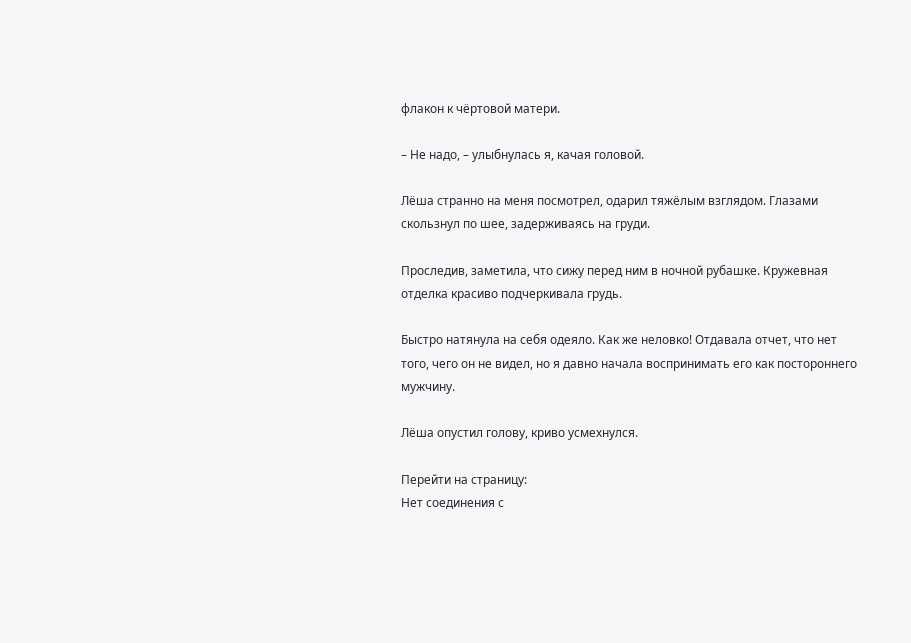флакон к чёртовой матери.

– Не надо, – улыбнулась я, качая головой.

Лёша странно на меня посмотрел, одарил тяжёлым взглядом. Глазами скользнул по шее, задерживаясь на груди.

Проследив, заметила, что сижу перед ним в ночной рубашке. Кружевная отделка красиво подчеркивала грудь.

Быстро натянула на себя одеяло. Как же неловко! Отдавала отчет, что нет того, чего он не видел, но я давно начала воспринимать его как постороннего мужчину.

Лёша опустил голову, криво усмехнулся.

Перейти на страницу:
Нет соединения с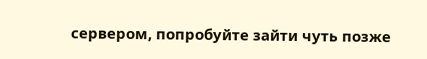сервером, попробуйте зайти чуть позже